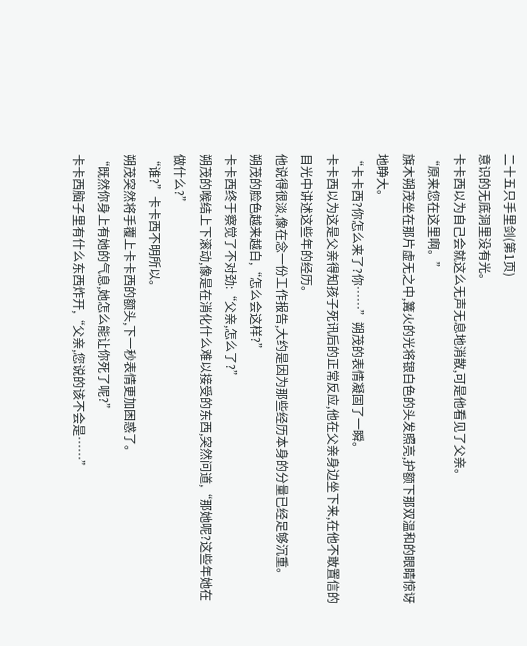二十五只手里剑(第1页)
意识的无底洞里没有光。
卡卡西以为自己会就这么无声无息地消散,可是他看见了父亲。
“原来您在这里啊。”
旗木朔茂坐在那片虚无之中,篝火的光将银白色的头发照亮,护额下那双温和的眼睛惊讶地睁大。
“卡卡西?你怎么来了?你……”朔茂的表情凝固了一瞬。
卡卡西以为这是父亲得知孩子死讯后的正常反应,他在父亲身边坐下来,在他不敢置信的目光中讲述这些年的经历。
他说得很淡,像在念一份工作报告,大约是因为那些经历本身的分量已经足够沉重。
朔茂的脸色越来越白,“怎么会这样?”
卡卡西终于察觉了不对劲:“父亲,怎么了?”
朔茂的喉结上下滚动,像是在消化什么难以接受的东西,突然问道,“那她呢?这些年她在做什么?”
“谁?”卡卡西不明所以。
朔茂突然将手覆上卡卡西的额头,下一秒表情更加困惑了。
“既然你身上有她的气息,她怎么能让你死了呢?”
卡卡西脑子里有什么东西炸开,“父亲,您说的该不会是……”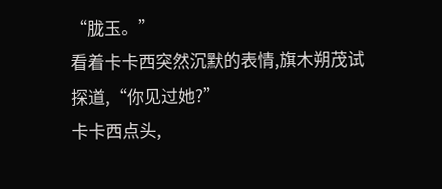“胧玉。”
看着卡卡西突然沉默的表情,旗木朔茂试探道,“你见过她?”
卡卡西点头,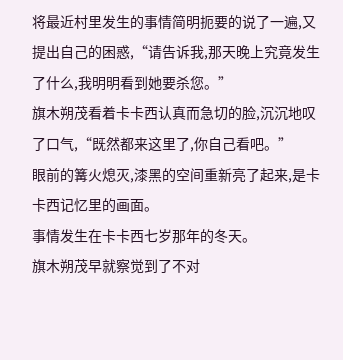将最近村里发生的事情简明扼要的说了一遍,又提出自己的困惑,“请告诉我,那天晚上究竟发生了什么,我明明看到她要杀您。”
旗木朔茂看着卡卡西认真而急切的脸,沉沉地叹了口气,“既然都来这里了,你自己看吧。”
眼前的篝火熄灭,漆黑的空间重新亮了起来,是卡卡西记忆里的画面。
事情发生在卡卡西七岁那年的冬天。
旗木朔茂早就察觉到了不对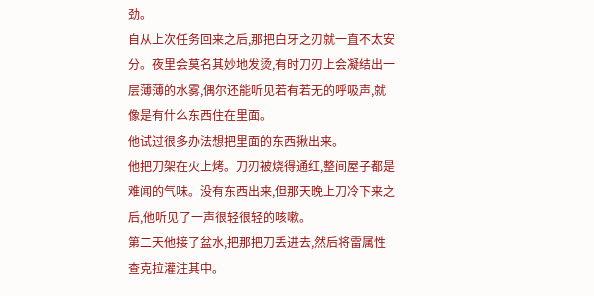劲。
自从上次任务回来之后,那把白牙之刃就一直不太安分。夜里会莫名其妙地发烫,有时刀刃上会凝结出一层薄薄的水雾,偶尔还能听见若有若无的呼吸声,就像是有什么东西住在里面。
他试过很多办法想把里面的东西揪出来。
他把刀架在火上烤。刀刃被烧得通红,整间屋子都是难闻的气味。没有东西出来,但那天晚上刀冷下来之后,他听见了一声很轻很轻的咳嗽。
第二天他接了盆水,把那把刀丢进去,然后将雷属性查克拉灌注其中。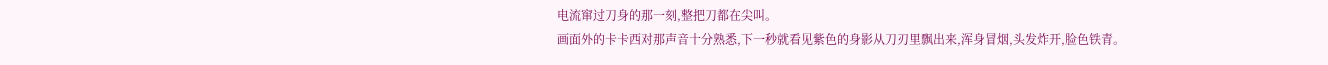电流窜过刀身的那一刻,整把刀都在尖叫。
画面外的卡卡西对那声音十分熟悉,下一秒就看见紫色的身影从刀刃里飘出来,浑身冒烟,头发炸开,脸色铁青。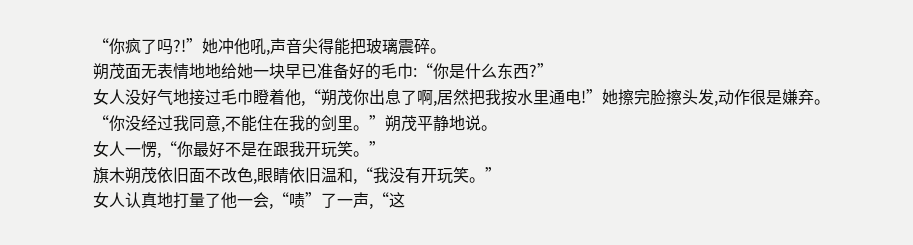“你疯了吗?!”她冲他吼,声音尖得能把玻璃震碎。
朔茂面无表情地地给她一块早已准备好的毛巾:“你是什么东西?”
女人没好气地接过毛巾瞪着他,“朔茂你出息了啊,居然把我按水里通电!”她擦完脸擦头发,动作很是嫌弃。
“你没经过我同意,不能住在我的剑里。”朔茂平静地说。
女人一愣,“你最好不是在跟我开玩笑。”
旗木朔茂依旧面不改色,眼睛依旧温和,“我没有开玩笑。”
女人认真地打量了他一会,“啧”了一声,“这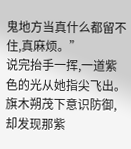鬼地方当真什么都留不住,真麻烦。”
说完抬手一挥,一道紫色的光从她指尖飞出。旗木朔茂下意识防御,却发现那紫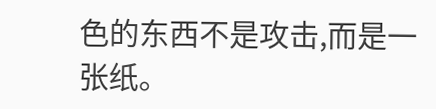色的东西不是攻击,而是一张纸。